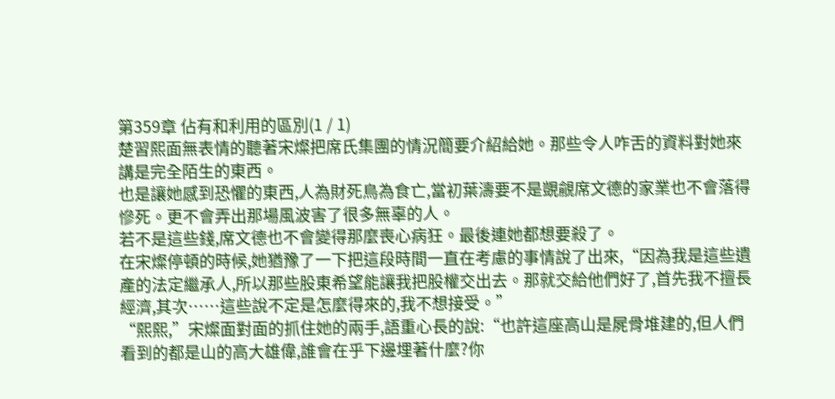第359章 佔有和利用的區別(1 / 1)
楚習熙面無表情的聽著宋燦把席氏集團的情況簡要介紹給她。那些令人咋舌的資料對她來講是完全陌生的東西。
也是讓她感到恐懼的東西,人為財死鳥為食亡,當初葉濤要不是覬覦席文德的家業也不會落得慘死。更不會弄出那場風波害了很多無辜的人。
若不是這些錢,席文德也不會變得那麼喪心病狂。最後連她都想要殺了。
在宋燦停頓的時候,她猶豫了一下把這段時間一直在考慮的事情說了出來,“因為我是這些遺產的法定繼承人,所以那些股東希望能讓我把股權交出去。那就交給他們好了,首先我不擅長經濟,其次……這些說不定是怎麼得來的,我不想接受。”
“熙熙,”宋燦面對面的抓住她的兩手,語重心長的說:“也許這座高山是屍骨堆建的,但人們看到的都是山的高大雄偉,誰會在乎下邊埋著什麼?你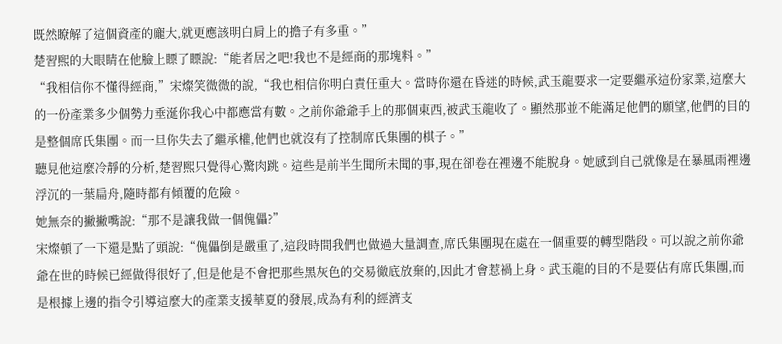既然瞭解了這個資產的龐大,就更應該明白肩上的擔子有多重。”
楚習熙的大眼睛在他臉上瞟了瞟說:“能者居之吧!我也不是經商的那塊料。”
“我相信你不懂得經商,”宋燦笑微微的說,“我也相信你明白責任重大。當時你還在昏迷的時候,武玉龍要求一定要繼承這份家業,這麼大的一份產業多少個勢力垂涎你我心中都應當有數。之前你爺爺手上的那個東西,被武玉龍收了。顯然那並不能滿足他們的願望,他們的目的是整個席氏集團。而一旦你失去了繼承權,他們也就沒有了控制席氏集團的棋子。”
聽見他這麼冷靜的分析,楚習熙只覺得心驚肉跳。這些是前半生聞所未聞的事,現在卻卷在裡邊不能脫身。她感到自己就像是在暴風雨裡邊浮沉的一葉扁舟,隨時都有傾覆的危險。
她無奈的撇撇嘴說:“那不是讓我做一個傀儡?”
宋燦頓了一下還是點了頭說:“傀儡倒是嚴重了,這段時間我們也做過大量調查,席氏集團現在處在一個重要的轉型階段。可以說之前你爺爺在世的時候已經做得很好了,但是他是不會把那些黑灰色的交易徹底放棄的,因此才會惹禍上身。武玉龍的目的不是要佔有席氏集團,而是根據上邊的指令引導這麼大的產業支援華夏的發展,成為有利的經濟支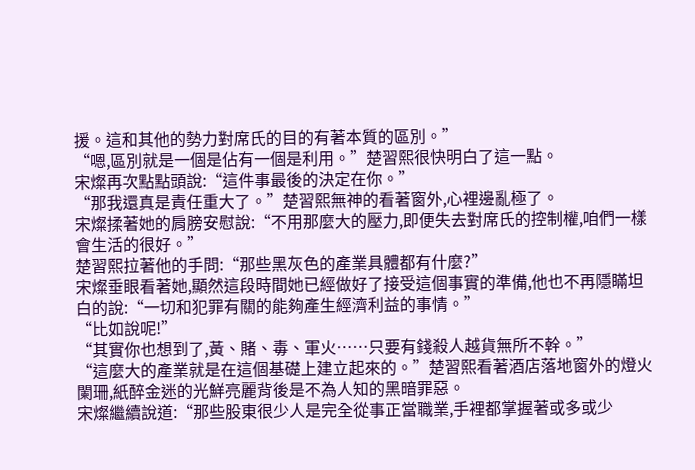援。這和其他的勢力對席氏的目的有著本質的區別。”
“嗯,區別就是一個是佔有一個是利用。”楚習熙很快明白了這一點。
宋燦再次點點頭說:“這件事最後的決定在你。”
“那我還真是責任重大了。”楚習熙無神的看著窗外,心裡邊亂極了。
宋燦揉著她的肩膀安慰說:“不用那麼大的壓力,即便失去對席氏的控制權,咱們一樣會生活的很好。”
楚習熙拉著他的手問:“那些黑灰色的產業具體都有什麼?”
宋燦垂眼看著她,顯然這段時間她已經做好了接受這個事實的準備,他也不再隱瞞坦白的說:“一切和犯罪有關的能夠產生經濟利益的事情。”
“比如說呢!”
“其實你也想到了,黃、賭、毒、軍火……只要有錢殺人越貨無所不幹。”
“這麼大的產業就是在這個基礎上建立起來的。”楚習熙看著酒店落地窗外的燈火闌珊,紙醉金迷的光鮮亮麗背後是不為人知的黑暗罪惡。
宋燦繼續說道:“那些股東很少人是完全從事正當職業,手裡都掌握著或多或少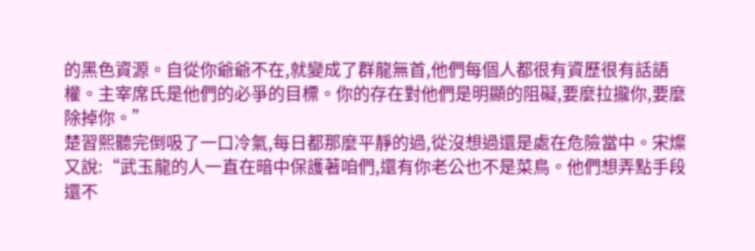的黑色資源。自從你爺爺不在,就變成了群龍無首,他們每個人都很有資歷很有話語權。主宰席氏是他們的必爭的目標。你的存在對他們是明顯的阻礙,要麼拉攏你,要麼除掉你。”
楚習熙聽完倒吸了一口冷氣,每日都那麼平靜的過,從沒想過還是處在危險當中。宋燦又說:“武玉龍的人一直在暗中保護著咱們,還有你老公也不是菜鳥。他們想弄點手段還不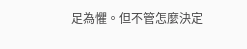足為懼。但不管怎麼決定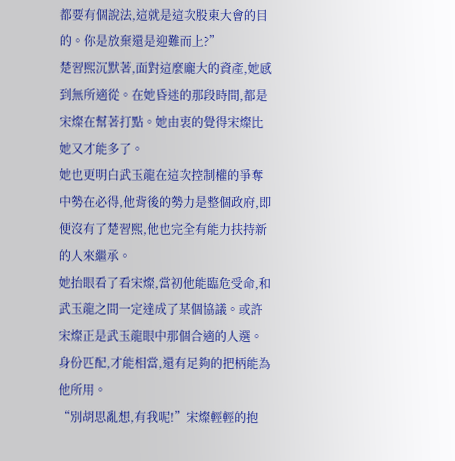都要有個說法,這就是這次股東大會的目的。你是放棄還是迎難而上?”
楚習熙沉默著,面對這麼龐大的資產,她感到無所適從。在她昏迷的那段時間,都是宋燦在幫著打點。她由衷的覺得宋燦比她又才能多了。
她也更明白武玉龍在這次控制權的爭奪中勢在必得,他背後的勢力是整個政府,即便沒有了楚習熙,他也完全有能力扶持新的人來繼承。
她抬眼看了看宋燦,當初他能臨危受命,和武玉龍之間一定達成了某個協議。或許宋燦正是武玉龍眼中那個合適的人選。身份匹配,才能相當,還有足夠的把柄能為他所用。
“別胡思亂想,有我呢!”宋燦輕輕的抱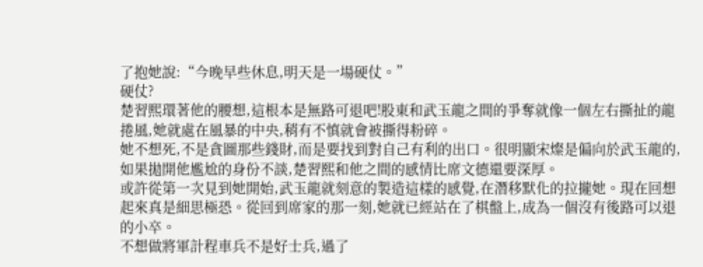了抱她說:“今晚早些休息,明天是一場硬仗。”
硬仗?
楚習熙環著他的腰想,這根本是無路可退吧!股東和武玉龍之間的爭奪就像一個左右撕扯的龍捲風,她就處在風暴的中央,稍有不慎就會被撕得粉碎。
她不想死,不是貪圖那些錢財,而是要找到對自己有利的出口。很明顯宋燦是偏向於武玉龍的,如果拋開他尷尬的身份不談,楚習熙和他之間的感情比席文德還要深厚。
或許從第一次見到她開始,武玉龍就刻意的製造這樣的感覺,在潛移默化的拉攏她。現在回想起來真是細思極恐。從回到席家的那一刻,她就已經站在了棋盤上,成為一個沒有後路可以退的小卒。
不想做將軍計程車兵不是好士兵,過了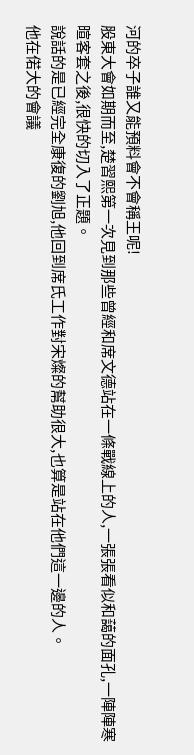河的卒子誰又能預料會不會稱王呢!
股東大會如期而至,楚習熙第一次見到那些曾經和席文德站在一條戰線上的人,一張張看似和藹的面孔,一陣陣寒暄客套之後,很快的切入了正題。
說話的是已經完全康復的劉旭,他回到席氏工作對宋燦的幫助很大,也算是站在他們這一邊的人。
他在偌大的會議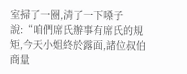室掃了一圈,清了一下嗓子說:“咱們席氏辦事有席氏的規矩,今天小姐終於露面,諸位叔伯商量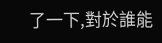了一下,對於誰能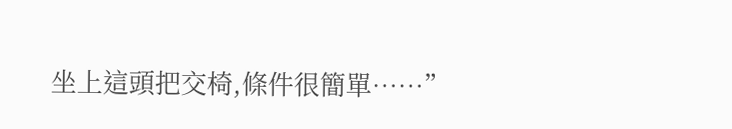坐上這頭把交椅,條件很簡單……”